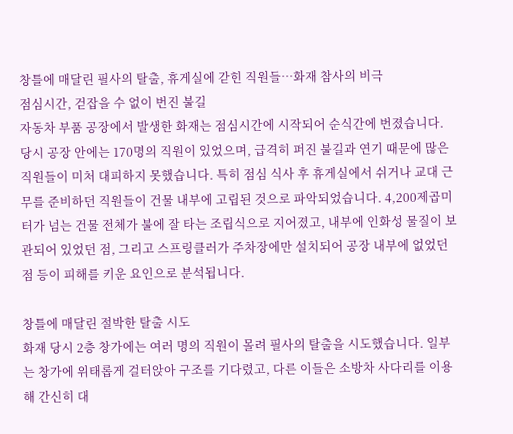창틀에 매달린 필사의 탈출, 휴게실에 갇힌 직원들…화재 참사의 비극
점심시간, 걷잡을 수 없이 번진 불길
자동차 부품 공장에서 발생한 화재는 점심시간에 시작되어 순식간에 번졌습니다. 당시 공장 안에는 170명의 직원이 있었으며, 급격히 퍼진 불길과 연기 때문에 많은 직원들이 미처 대피하지 못했습니다. 특히 점심 식사 후 휴게실에서 쉬거나 교대 근무를 준비하던 직원들이 건물 내부에 고립된 것으로 파악되었습니다. 4,200제곱미터가 넘는 건물 전체가 불에 잘 타는 조립식으로 지어졌고, 내부에 인화성 물질이 보관되어 있었던 점, 그리고 스프링클러가 주차장에만 설치되어 공장 내부에 없었던 점 등이 피해를 키운 요인으로 분석됩니다.

창틀에 매달린 절박한 탈출 시도
화재 당시 2층 창가에는 여러 명의 직원이 몰려 필사의 탈출을 시도했습니다. 일부는 창가에 위태롭게 걸터앉아 구조를 기다렸고, 다른 이들은 소방차 사다리를 이용해 간신히 대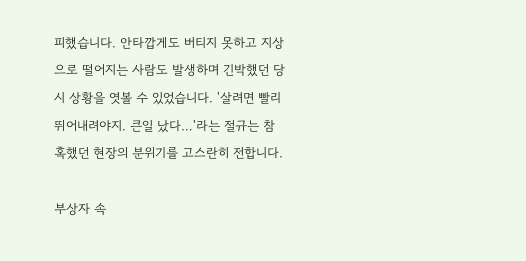피했습니다. 안타깝게도 버티지 못하고 지상으로 떨어지는 사람도 발생하며 긴박했던 당시 상황을 엿볼 수 있었습니다. '살려면 빨리 뛰어내려야지. 큰일 났다…'라는 절규는 참혹했던 현장의 분위기를 고스란히 전합니다.

부상자 속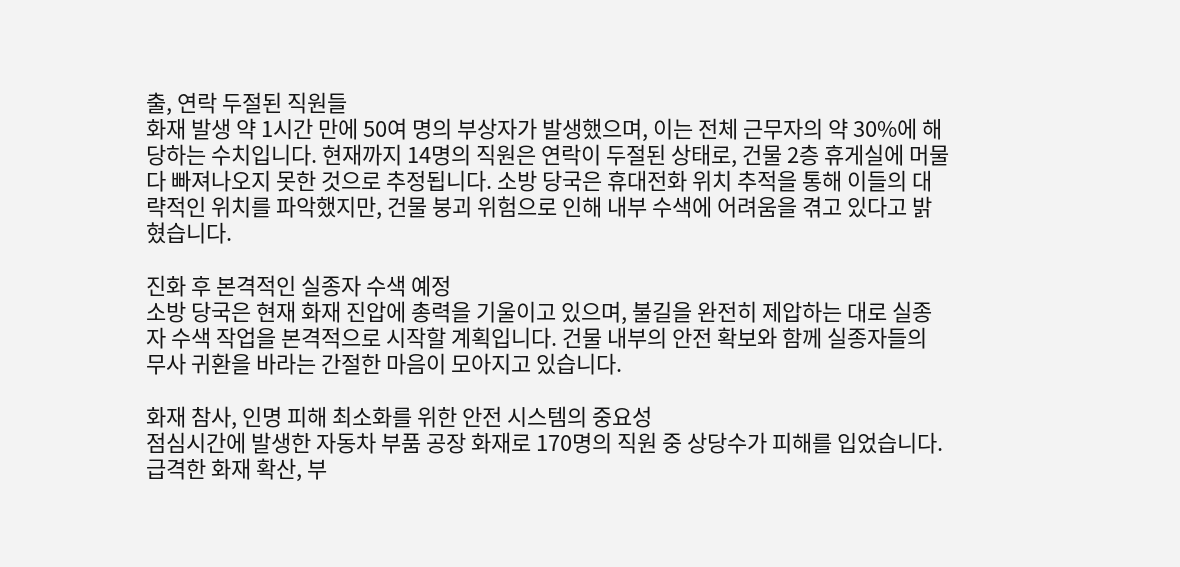출, 연락 두절된 직원들
화재 발생 약 1시간 만에 50여 명의 부상자가 발생했으며, 이는 전체 근무자의 약 30%에 해당하는 수치입니다. 현재까지 14명의 직원은 연락이 두절된 상태로, 건물 2층 휴게실에 머물다 빠져나오지 못한 것으로 추정됩니다. 소방 당국은 휴대전화 위치 추적을 통해 이들의 대략적인 위치를 파악했지만, 건물 붕괴 위험으로 인해 내부 수색에 어려움을 겪고 있다고 밝혔습니다.

진화 후 본격적인 실종자 수색 예정
소방 당국은 현재 화재 진압에 총력을 기울이고 있으며, 불길을 완전히 제압하는 대로 실종자 수색 작업을 본격적으로 시작할 계획입니다. 건물 내부의 안전 확보와 함께 실종자들의 무사 귀환을 바라는 간절한 마음이 모아지고 있습니다.

화재 참사, 인명 피해 최소화를 위한 안전 시스템의 중요성
점심시간에 발생한 자동차 부품 공장 화재로 170명의 직원 중 상당수가 피해를 입었습니다. 급격한 화재 확산, 부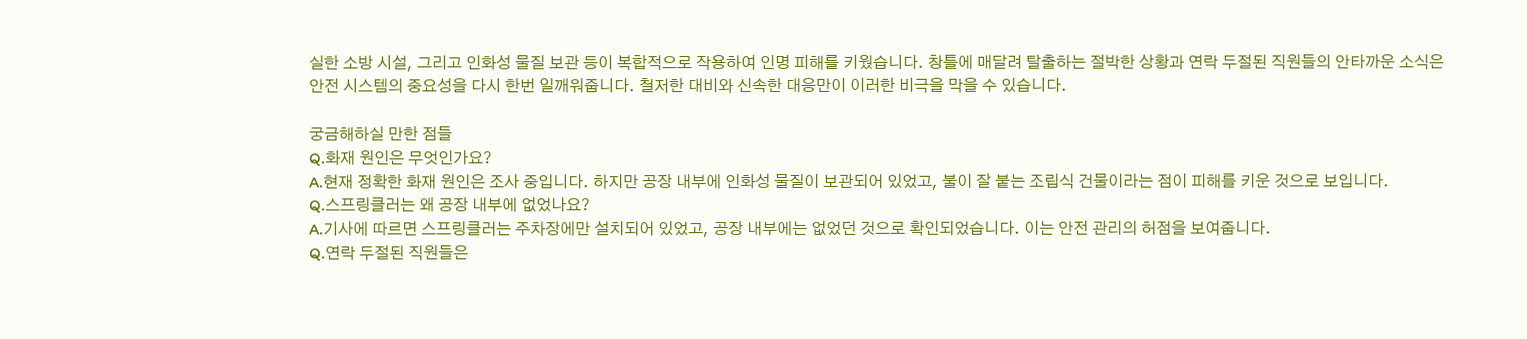실한 소방 시설, 그리고 인화성 물질 보관 등이 복합적으로 작용하여 인명 피해를 키웠습니다. 창틀에 매달려 탈출하는 절박한 상황과 연락 두절된 직원들의 안타까운 소식은 안전 시스템의 중요성을 다시 한번 일깨워줍니다. 철저한 대비와 신속한 대응만이 이러한 비극을 막을 수 있습니다.

궁금해하실 만한 점들
Q.화재 원인은 무엇인가요?
A.현재 정확한 화재 원인은 조사 중입니다. 하지만 공장 내부에 인화성 물질이 보관되어 있었고, 불이 잘 붙는 조립식 건물이라는 점이 피해를 키운 것으로 보입니다.
Q.스프링클러는 왜 공장 내부에 없었나요?
A.기사에 따르면 스프링클러는 주차장에만 설치되어 있었고, 공장 내부에는 없었던 것으로 확인되었습니다. 이는 안전 관리의 허점을 보여줍니다.
Q.연락 두절된 직원들은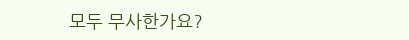모두 무사한가요?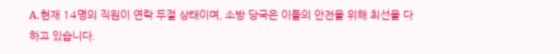A.현재 14명의 직원이 연락 두절 상태이며, 소방 당국은 이들의 안전을 위해 최선을 다하고 있습니다.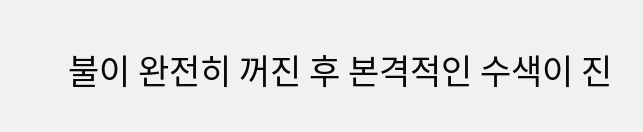불이 완전히 꺼진 후 본격적인 수색이 진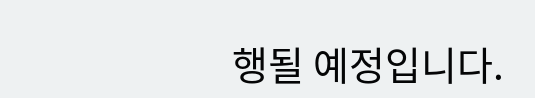행될 예정입니다.